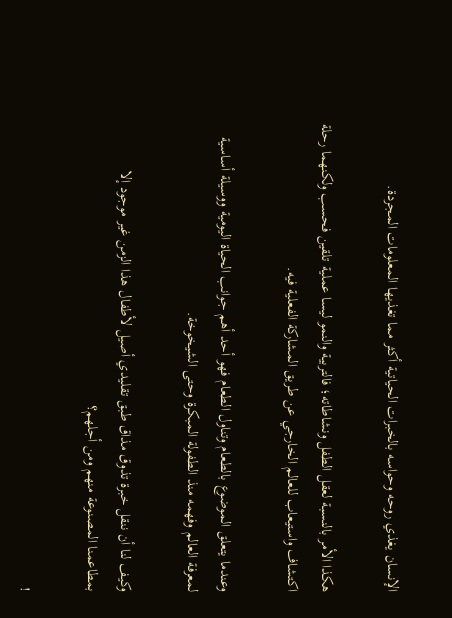الإنسان يغذي روحه وحواسه بالخبرات الحياتية أكثر مما تغذيها المعلومات المجردة.

هكذا الأمر بالنسبة لعقل الطفل ونشاطاته؛ فالتربية والنمو ليسا عملية تلقين فحسب ولكنهما رحلة اكتشاف واستيعاب للعالم الخارجي عن طريق المشاركة الفعلية فيه.

وعندما يتعلق الموضوع بالطعام وتناول الطعام فهو أحد أهم جوانب الحياة اليومية ووسيلة أساسية لمعرفة العالم وفهمه منذ الطفولة المبكرة وحتى الشيخوخة.

وكيف لنا أن ننقل خبرة تذوق مذاق طبق تقليدي أصيل لأطفال هذا الزمن غير موجود إلا بمطاعمنا المصنوعة منهم ومن أجلهم؟

!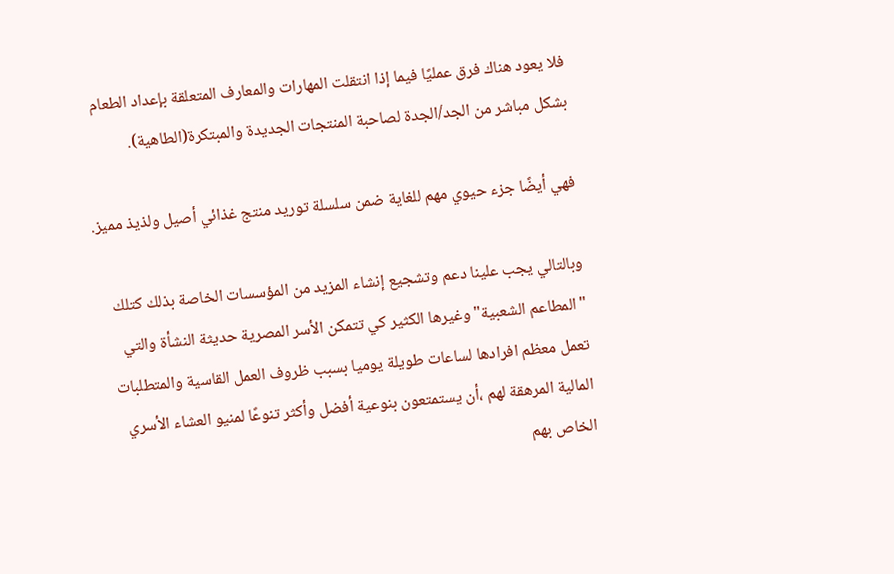فلا يعود هناك فرق عمليًا فيما إذا انتقلت المهارات والمعارف المتعلقة بإعداد الطعام بشكل مباشر من الجد/الجدة لصاحبة المنتجات الجديدة والمبتكرة(الطاهية).

فهي أيضًا جزء حيوي مهم للغاية ضمن سلسلة توريد منتج غذائي أصيل ولذيذ مميز.

وبالتالي يجب علينا دعم وتشجيع إنشاء المزيد من المؤسسات الخاصة بذلك كتلك "المطاعم الشعبية" وغيرها الكثير كي تتمكن الأسر المصرية حديثة النشأة والتي تعمل معظم افرادها لساعات طويلة يوميا بسبب ظروف العمل القاسية والمتطلبات المالية المرهقة لهم ،أن يستمتعون بنوعية أفضل وأكثر تنوعًا لمنيو العشاء الأسري الخاص بهم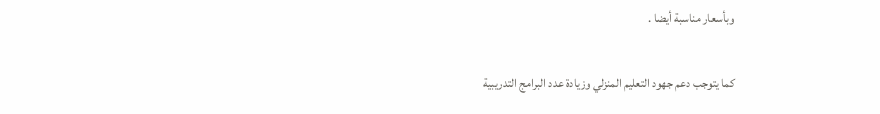وبأسعار مناسبة أيضا .

كما يتوجب دعم جهود التعليم المنزلي وزيادة عدد البرامج التدريبية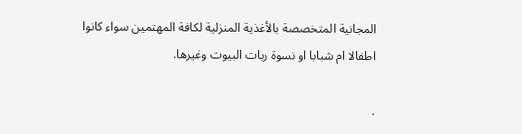المجانية المتخصصة بالأغذية المنزلية لكافة المهتمين سواء كانوا اطفالا ام شبابا او نسوة ربات البيوت وغيرها.

.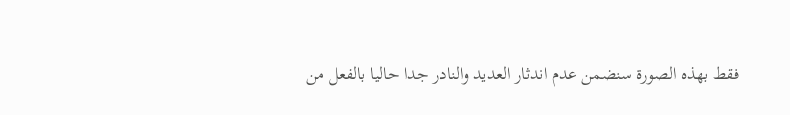فقط بهذه الصورة سنضمن عدم اندثار العديد والنادر جدا حاليا بالفعل من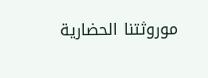موروثتنا الحضارية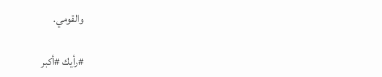والقومي.

#رأيك #أكبر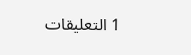1 التعليقات